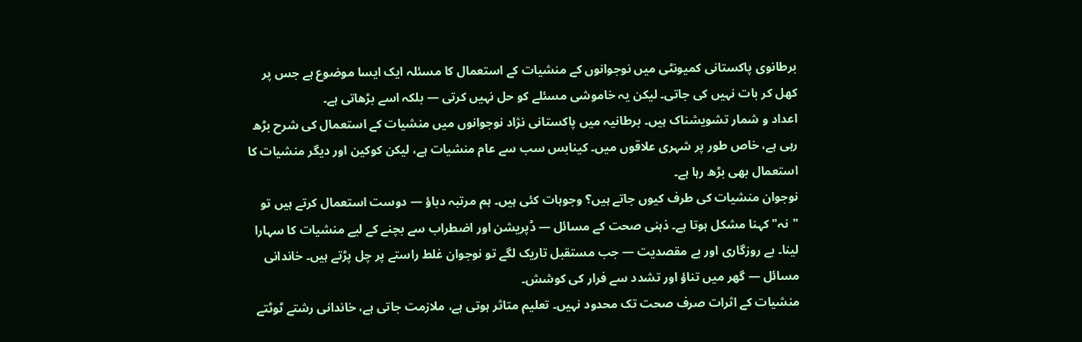برطانوی پاکستانی کمیونٹی میں نوجوانوں کے منشیات کے استعمال کا مسئلہ ایک ایسا موضوع ہے جس پر کھل کر بات نہیں کی جاتی۔ لیکن یہ خاموشی مسئلے کو حل نہیں کرتی — بلکہ اسے بڑھاتی ہے۔
اعداد و شمار تشویشناک ہیں۔ برطانیہ میں پاکستانی نژاد نوجوانوں میں منشیات کے استعمال کی شرح بڑھ رہی ہے، خاص طور پر شہری علاقوں میں۔ کینابس سب سے عام منشیات ہے، لیکن کوکین اور دیگر منشیات کا استعمال بھی بڑھ رہا ہے۔
نوجوان منشیات کی طرف کیوں جاتے ہیں؟ وجوہات کئی ہیں۔ ہم مرتبہ دباؤ — دوست استعمال کرتے ہیں تو "نہ" کہنا مشکل ہوتا ہے۔ ذہنی صحت کے مسائل — ڈپریشن اور اضطراب سے بچنے کے لیے منشیات کا سہارا لینا۔ بے روزگاری اور بے مقصدیت — جب مستقبل تاریک لگے تو نوجوان غلط راستے پر چل پڑتے ہیں۔ خاندانی مسائل — گھر میں تناؤ اور تشدد سے فرار کی کوشش۔
منشیات کے اثرات صرف صحت تک محدود نہیں۔ تعلیم متاثر ہوتی ہے، ملازمت جاتی ہے، خاندانی رشتے ٹوٹتے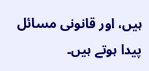ہیں، اور قانونی مسائل پیدا ہوتے ہیں۔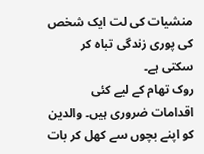منشیات کی لت ایک شخص کی پوری زندگی تباہ کر سکتی ہے۔
روک تھام کے لیے کئی اقدامات ضروری ہیں۔ والدین کو اپنے بچوں سے کھل کر بات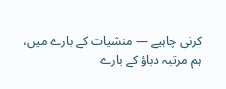کرنی چاہیے — منشیات کے بارے میں، ہم مرتبہ دباؤ کے بارے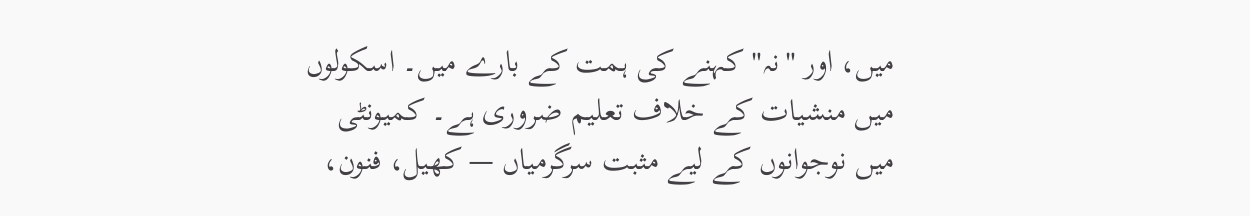میں، اور "نہ" کہنے کی ہمت کے بارے میں۔ اسکولوں میں منشیات کے خلاف تعلیم ضروری ہے۔ کمیونٹی میں نوجوانوں کے لیے مثبت سرگرمیاں — کھیل، فنون،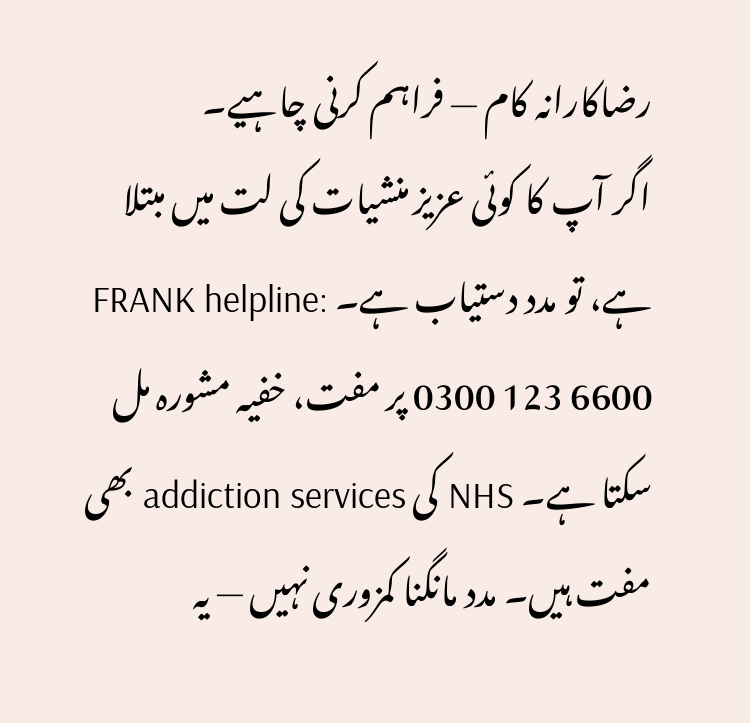رضاکارانہ کام — فراہم کرنی چاہیے۔
اگر آپ کا کوئی عزیز منشیات کی لت میں مبتلا ہے، تو مدد دستیاب ہے۔ FRANK helpline: 0300 123 6600 پر مفت، خفیہ مشورہ مل سکتا ہے۔ NHS کی addiction services بھی مفت ہیں۔ مدد مانگنا کمزوری نہیں — یہ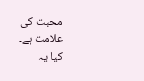محبت کی علامت ہے۔
کیا یہ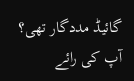گائیڈ مددگار تھی؟
آپ کی رائے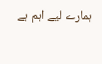ہمارے لیے اہم ہے